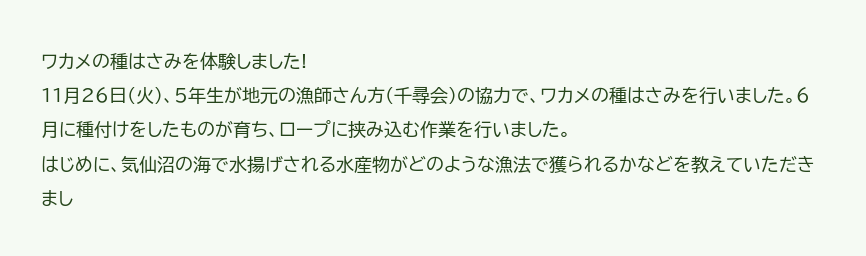ワカメの種はさみを体験しました!
11月26日(火)、5年生が地元の漁師さん方(千尋会)の協力で、ワカメの種はさみを行いました。6月に種付けをしたものが育ち、ロープに挟み込む作業を行いました。
はじめに、気仙沼の海で水揚げされる水産物がどのような漁法で獲られるかなどを教えていただきまし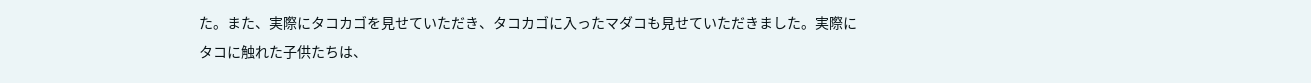た。また、実際にタコカゴを見せていただき、タコカゴに入ったマダコも見せていただきました。実際にタコに触れた子供たちは、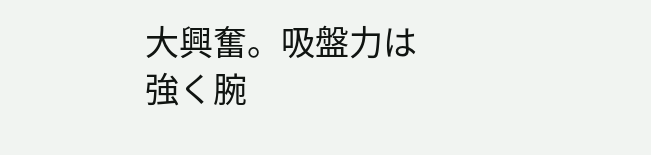大興奮。吸盤力は強く腕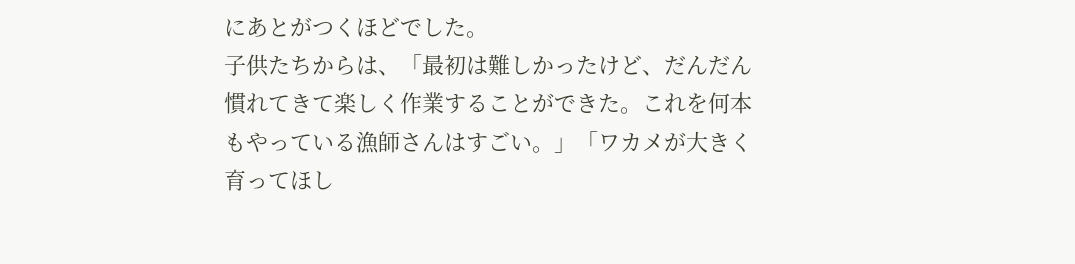にあとがつくほどでした。
子供たちからは、「最初は難しかったけど、だんだん慣れてきて楽しく作業することができた。これを何本もやっている漁師さんはすごい。」「ワカメが大きく育ってほし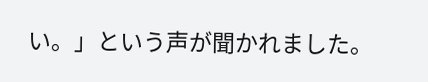い。」という声が聞かれました。